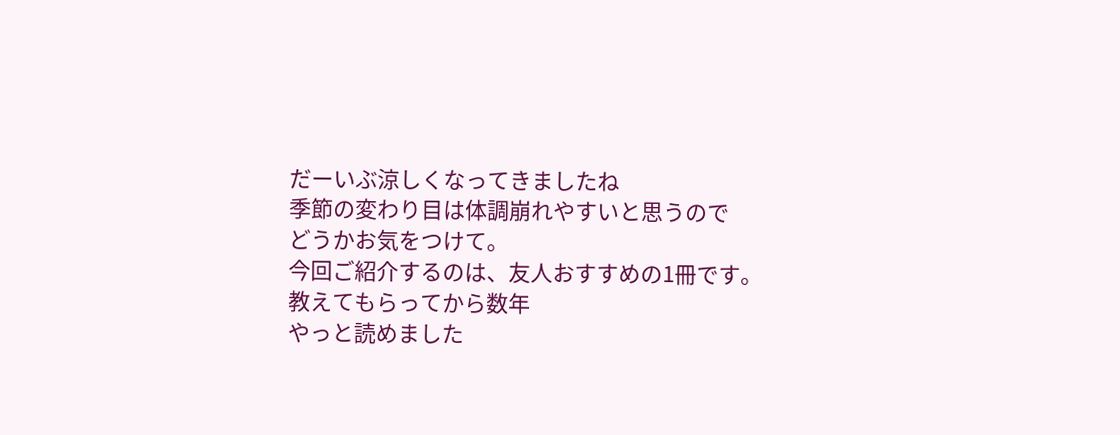だーいぶ涼しくなってきましたね
季節の変わり目は体調崩れやすいと思うので
どうかお気をつけて。
今回ご紹介するのは、友人おすすめの1冊です。
教えてもらってから数年
やっと読めました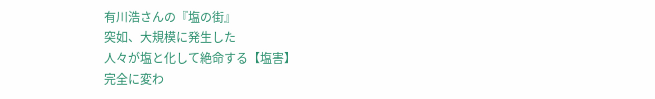有川浩さんの『塩の街』
突如、大規模に発生した
人々が塩と化して絶命する【塩害】
完全に変わ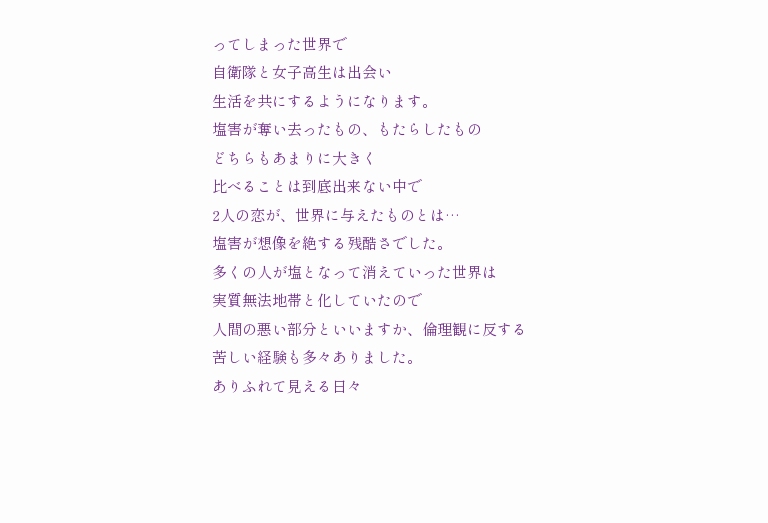ってしまった世界で
自衛隊と女子高生は出会い
生活を共にするようになります。
塩害が奪い去ったもの、もたらしたもの
どちらもあまりに大きく
比べることは到底出来ない中で
2人の恋が、世界に与えたものとは…
塩害が想像を絶する残酷さでした。
多くの人が塩となって消えていった世界は
実質無法地帯と化していたので
人間の悪い部分といいますか、倫理観に反する
苦しい経験も多々ありました。
ありふれて見える日々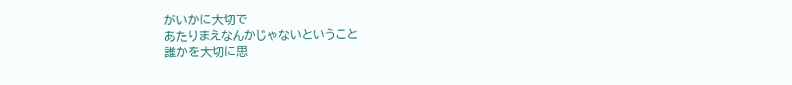がいかに大切で
あたりまえなんかじゃないということ
誰かを大切に思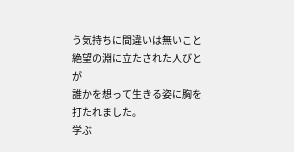う気持ちに間違いは無いこと
絶望の淵に立たされた人びとが
誰かを想って生きる姿に胸を打たれました。
学ぶ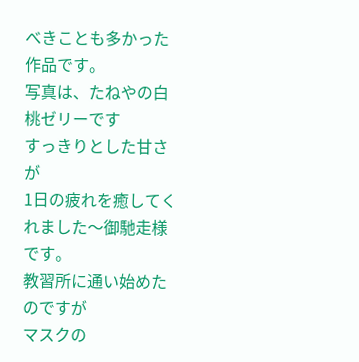べきことも多かった作品です。
写真は、たねやの白桃ゼリーです
すっきりとした甘さが
1日の疲れを癒してくれました〜御馳走様です。
教習所に通い始めたのですが
マスクの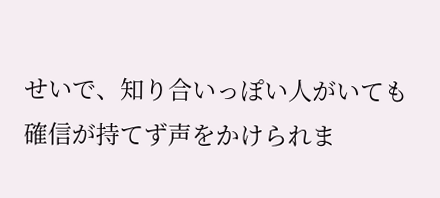せいで、知り合いっぽい人がいても
確信が持てず声をかけられま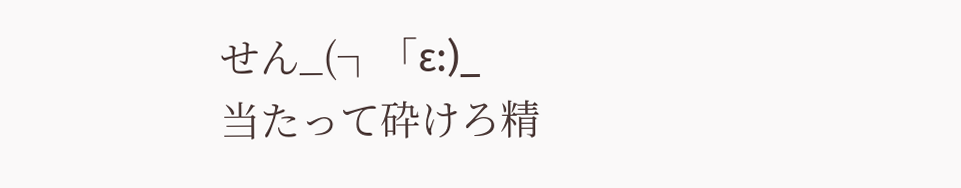せん_(┐「ε:)_
当たって砕けろ精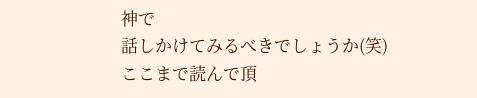神で
話しかけてみるべきでしょうか(笑)
ここまで読んで頂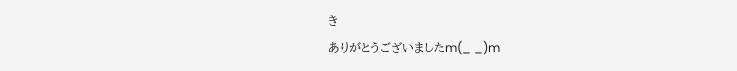き
ありがとうございましたm(_ _)m